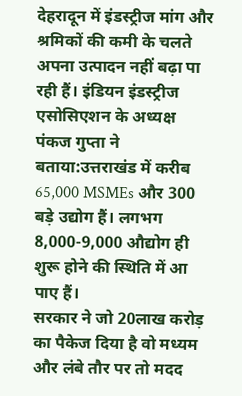देहरादून में इंडस्ट्रीज मांग और श्रमिकों की कमी के चलते अपना उत्पादन नहीं बढ़ा पा रही हैं। इंडियन इंडस्ट्रीज एसोसिएशन के अध्यक्ष पंकज गुप्ता ने बताया:उत्तराखंड में करीब 65,000 MSMEs और 300 बड़े उद्योग हैं। लगभग 8,000-9,000 औद्योग ही शुरू होने की स्थिति में आ पाए हैं।
सरकार ने जो 20लाख करोड़ का पैकेज दिया है वो मध्यम और लंबे तौर पर तो मदद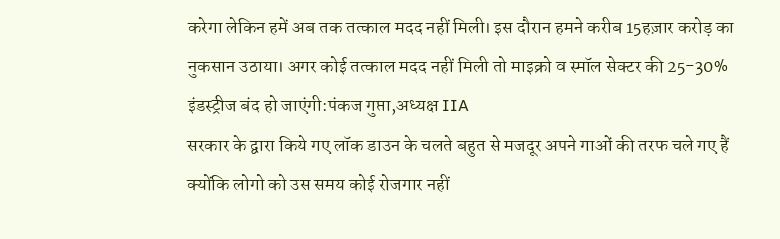करेगा लेकिन हमें अब तक तत्काल मदद नहीं मिली। इस दौरान हमने करीब 15हज़ार करोड़ का नुकसान उठाया। अगर कोई तत्काल मदद नहीं मिली तो माइक्रो व स्मॉल सेक्टर की 25-30% इंडस्ट्रीज बंद हो जाएंगी:पंकज गुप्ता,अध्यक्ष IIA
सरकार के द्वारा किये गए लॉक डाउन के चलते बहुत से मजदूर अपने गाओं की तरफ चले गए हैं क्योंकि लोगो को उस समय कोई रोजगार नहीं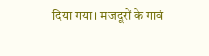दिया गया। मजदूरों के गावं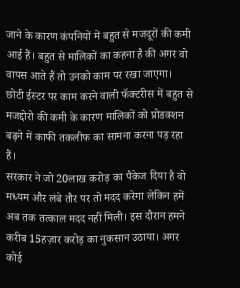जाने के कारण कंपनियों में बहुत से मजदूरों की कमी आई हैं। बहुत से मालिकों का कहना है की अगर वो वापस आते हैं तो उनको काम पर रखा जाएगा।
छोटी ईस्टर पर काम करने वाली फॅक्टरीस में बहुत से मजद्दोरो की कमी के कारण मालिकों को प्रोडक्शन बढ़ने में काफी तकलीफ का सामना करना पड़ रहा हैं।
सरकार ने जो 20लाख करोड़ का पैकेज दिया है वो मध्यम और लंबे तौर पर तो मदद करेगा लेकिन हमें अब तक तत्काल मदद नहीं मिली। इस दौरान हमने करीब 15हज़ार करोड़ का नुकसान उठाया। अगर कोई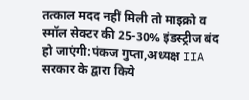तत्काल मदद नहीं मिली तो माइक्रो व स्मॉल सेक्टर की 25-30% इंडस्ट्रीज बंद हो जाएंगी:पंकज गुप्ता,अध्यक्ष IIA
सरकार के द्वारा किये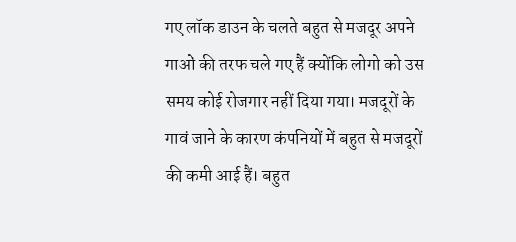गए लॉक डाउन के चलते बहुत से मजदूर अपने गाओं की तरफ चले गए हैं क्योंकि लोगो को उस समय कोई रोजगार नहीं दिया गया। मजदूरों के गावं जाने के कारण कंपनियों में बहुत से मजदूरों की कमी आई हैं। बहुत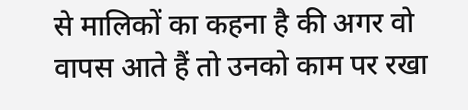से मालिकों का कहना है की अगर वो वापस आते हैं तो उनको काम पर रखा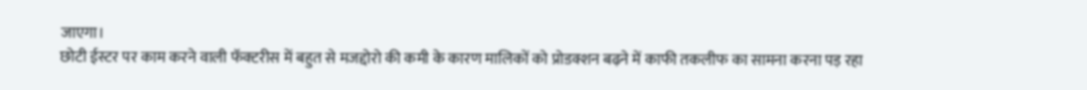जाएगा।
छोटी ईस्टर पर काम करने वाली फॅक्टरीस में बहुत से मजद्दोरो की कमी के कारण मालिकों को प्रोडक्शन बढ़ने में काफी तकलीफ का सामना करना पड़ रहा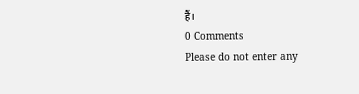हैं।
0 Comments
Please do not enter any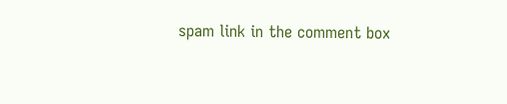spam link in the comment box